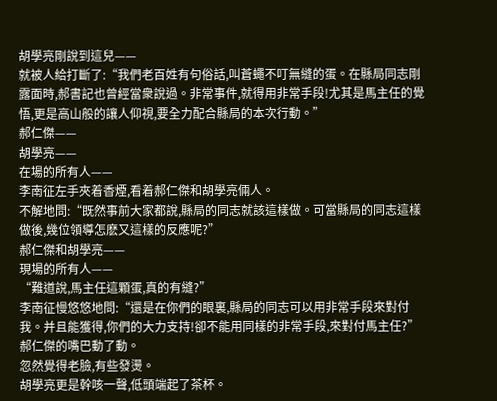胡學亮剛說到這兒——
就被人給打斷了:“我們老百姓有句俗話,叫蒼蠅不叮無縫的蛋。在縣局同志剛露面時,郝書記也曾經當衆說過。非常事件,就得用非常手段!尤其是馬主任的覺悟,更是高山般的讓人仰視,要全力配合縣局的本次行動。”
郝仁傑——
胡學亮——
在場的所有人——
李南征左手夾着香煙,看着郝仁傑和胡學亮倆人。
不解地問:“既然事前大家都說,縣局的同志就該這樣做。可當縣局的同志這樣做後,幾位領導怎麽又這樣的反應呢?”
郝仁傑和胡學亮——
現場的所有人——
“難道說,馬主任這顆蛋,真的有縫?”
李南征慢悠悠地問:“還是在你們的眼裏,縣局的同志可以用非常手段來對付我。并且能獲得,你們的大力支持!卻不能用同樣的非常手段,來對付馬主任?”
郝仁傑的嘴巴動了動。
忽然覺得老臉,有些發燙。
胡學亮更是幹咳一聲,低頭端起了茶杯。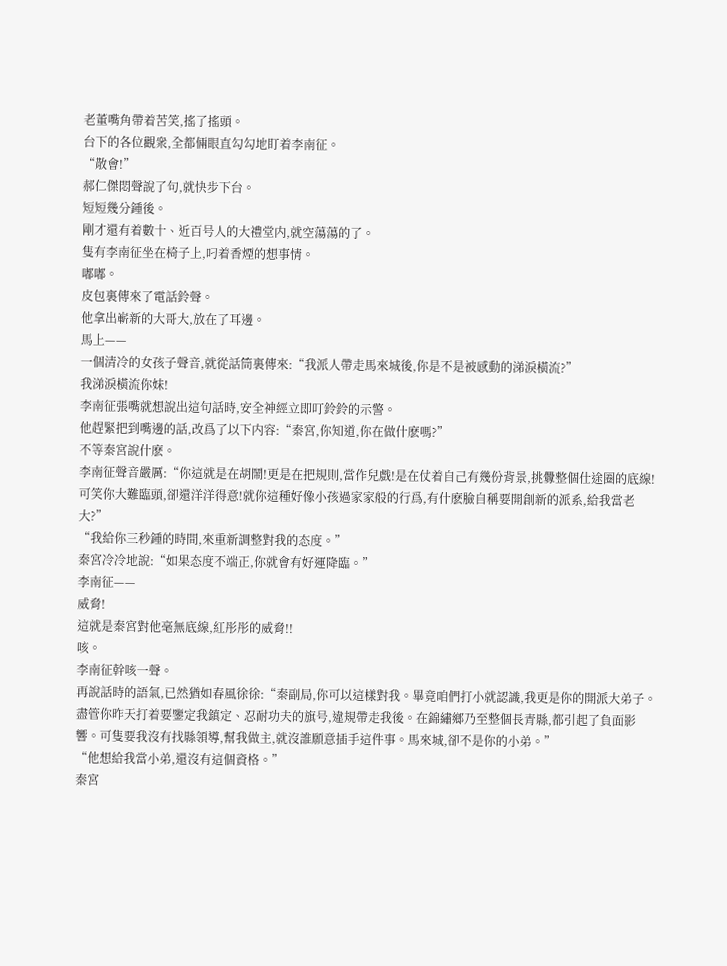老董嘴角帶着苦笑,搖了搖頭。
台下的各位觀衆,全都倆眼直勾勾地盯着李南征。
“散會!”
郝仁傑悶聲說了句,就快步下台。
短短幾分鍾後。
剛才還有着數十、近百号人的大禮堂内,就空蕩蕩的了。
隻有李南征坐在椅子上,叼着香煙的想事情。
嘟嘟。
皮包裏傳來了電話鈴聲。
他拿出嶄新的大哥大,放在了耳邊。
馬上——
一個清冷的女孩子聲音,就從話筒裏傳來:“我派人帶走馬來城後,你是不是被感動的涕淚橫流?”
我涕淚橫流你妹!
李南征張嘴就想說出這句話時,安全神經立即叮鈴鈴的示警。
他趕緊把到嘴邊的話,改爲了以下内容:“秦宮,你知道,你在做什麽嗎?”
不等秦宮說什麽。
李南征聲音嚴厲:“你這就是在胡鬧!更是在把規則,當作兒戲!是在仗着自己有幾份背景,挑釁整個仕途圈的底線!可笑你大難臨頭,卻還洋洋得意!就你這種好像小孩過家家般的行爲,有什麽臉自稱要開創新的派系,給我當老大?”
“我給你三秒鍾的時間,來重新調整對我的态度。”
秦宮冷冷地說:“如果态度不端正,你就會有好運降臨。”
李南征——
威脅!
這就是秦宮對他毫無底線,紅彤彤的威脅!!
咳。
李南征幹咳一聲。
再說話時的語氣,已然猶如春風徐徐:“秦副局,你可以這樣對我。畢竟咱們打小就認識,我更是你的開派大弟子。盡管你昨天打着要鑒定我鎮定、忍耐功夫的旗号,違規帶走我後。在錦繡鄉乃至整個長青縣,都引起了負面影響。可隻要我沒有找縣領導,幫我做主,就沒誰願意插手這件事。馬來城,卻不是你的小弟。”
“他想給我當小弟,還沒有這個資格。”
秦宮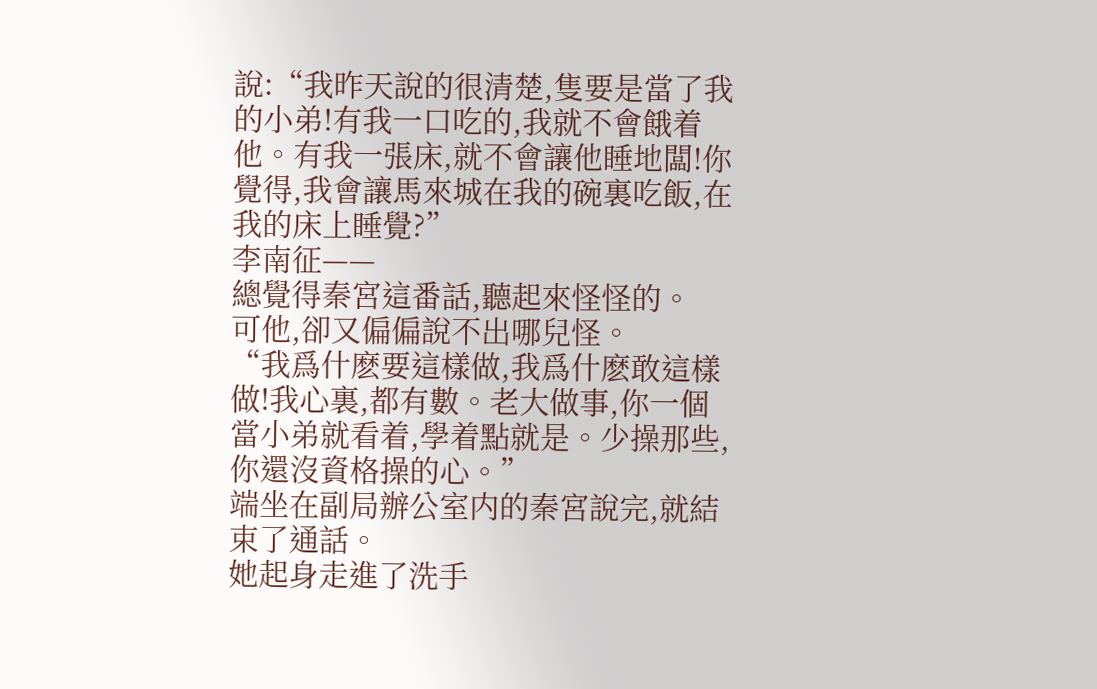說:“我昨天說的很清楚,隻要是當了我的小弟!有我一口吃的,我就不會餓着他。有我一張床,就不會讓他睡地闆!你覺得,我會讓馬來城在我的碗裏吃飯,在我的床上睡覺?”
李南征——
總覺得秦宮這番話,聽起來怪怪的。
可他,卻又偏偏說不出哪兒怪。
“我爲什麽要這樣做,我爲什麽敢這樣做!我心裏,都有數。老大做事,你一個當小弟就看着,學着點就是。少操那些,你還沒資格操的心。”
端坐在副局辦公室内的秦宮說完,就結束了通話。
她起身走進了洗手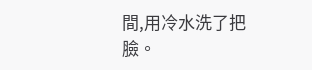間,用冷水洗了把臉。